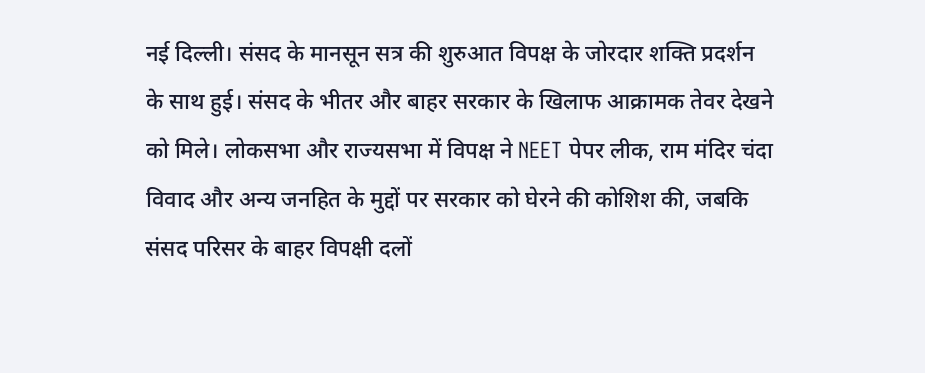नई दिल्ली। संसद के मानसून सत्र की शुरुआत विपक्ष के जोरदार शक्ति प्रदर्शन के साथ हुई। संसद के भीतर और बाहर सरकार के खिलाफ आक्रामक तेवर देखने को मिले। लोकसभा और राज्यसभा में विपक्ष ने NEET पेपर लीक, राम मंदिर चंदा विवाद और अन्य जनहित के मुद्दों पर सरकार को घेरने की कोशिश की, जबकि संसद परिसर के बाहर विपक्षी दलों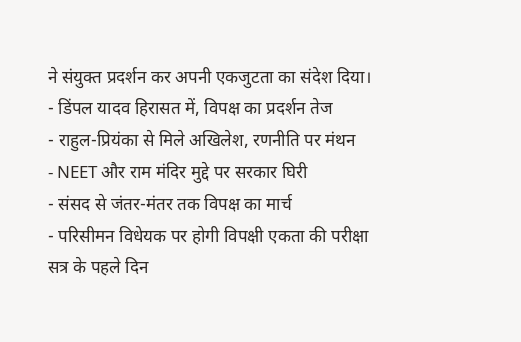ने संयुक्त प्रदर्शन कर अपनी एकजुटता का संदेश दिया।
- डिंपल यादव हिरासत में, विपक्ष का प्रदर्शन तेज
- राहुल-प्रियंका से मिले अखिलेश, रणनीति पर मंथन
- NEET और राम मंदिर मुद्दे पर सरकार घिरी
- संसद से जंतर-मंतर तक विपक्ष का मार्च
- परिसीमन विधेयक पर होगी विपक्षी एकता की परीक्षा
सत्र के पहले दिन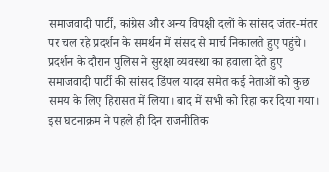समाजवादी पार्टी, कांग्रेस और अन्य विपक्षी दलों के सांसद जंतर-मंतर पर चल रहे प्रदर्शन के समर्थन में संसद से मार्च निकालते हुए पहुंचे। प्रदर्शन के दौरान पुलिस ने सुरक्षा व्यवस्था का हवाला देते हुए समाजवादी पार्टी की सांसद डिंपल यादव समेत कई नेताओं को कुछ समय के लिए हिरासत में लिया। बाद में सभी को रिहा कर दिया गया। इस घटनाक्रम ने पहले ही दिन राजनीतिक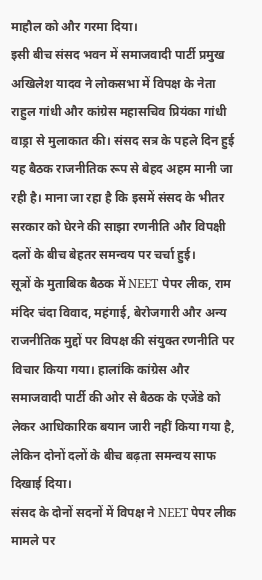माहौल को और गरमा दिया।
इसी बीच संसद भवन में समाजवादी पार्टी प्रमुख अखिलेश यादव ने लोकसभा में विपक्ष के नेता राहुल गांधी और कांग्रेस महासचिव प्रियंका गांधी वाड्रा से मुलाकात की। संसद सत्र के पहले दिन हुई यह बैठक राजनीतिक रूप से बेहद अहम मानी जा रही है। माना जा रहा है कि इसमें संसद के भीतर सरकार को घेरने की साझा रणनीति और विपक्षी दलों के बीच बेहतर समन्वय पर चर्चा हुई।
सूत्रों के मुताबिक बैठक में NEET पेपर लीक, राम मंदिर चंदा विवाद, महंगाई, बेरोजगारी और अन्य राजनीतिक मुद्दों पर विपक्ष की संयुक्त रणनीति पर विचार किया गया। हालांकि कांग्रेस और समाजवादी पार्टी की ओर से बैठक के एजेंडे को लेकर आधिकारिक बयान जारी नहीं किया गया है, लेकिन दोनों दलों के बीच बढ़ता समन्वय साफ दिखाई दिया।
संसद के दोनों सदनों में विपक्ष ने NEET पेपर लीक मामले पर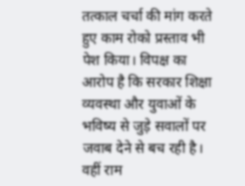तत्काल चर्चा की मांग करते हुए काम रोको प्रस्ताव भी पेश किया। विपक्ष का आरोप है कि सरकार शिक्षा व्यवस्था और युवाओं के भविष्य से जुड़े सवालों पर जवाब देने से बच रही है। वहीं राम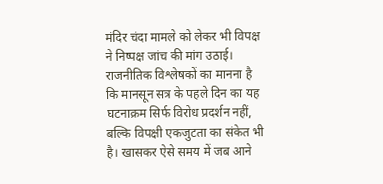मंदिर चंदा मामले को लेकर भी विपक्ष ने निष्पक्ष जांच की मांग उठाई।
राजनीतिक विश्लेषकों का मानना है कि मानसून सत्र के पहले दिन का यह घटनाक्रम सिर्फ विरोध प्रदर्शन नहीं, बल्कि विपक्षी एकजुटता का संकेत भी है। खासकर ऐसे समय में जब आने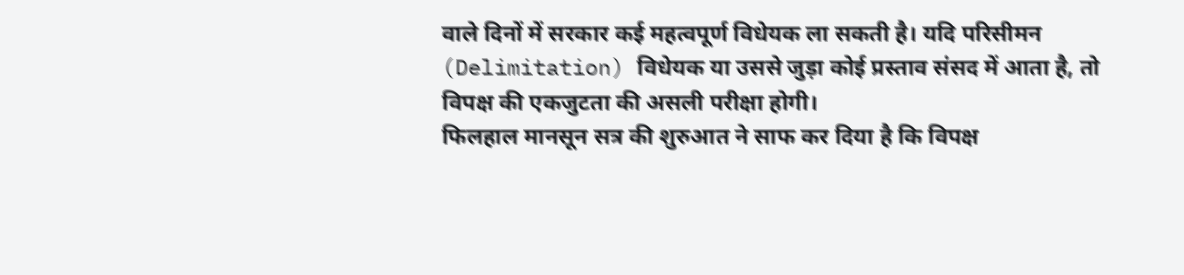वाले दिनों में सरकार कई महत्वपूर्ण विधेयक ला सकती है। यदि परिसीमन (Delimitation) विधेयक या उससे जुड़ा कोई प्रस्ताव संसद में आता है, तो विपक्ष की एकजुटता की असली परीक्षा होगी।
फिलहाल मानसून सत्र की शुरुआत ने साफ कर दिया है कि विपक्ष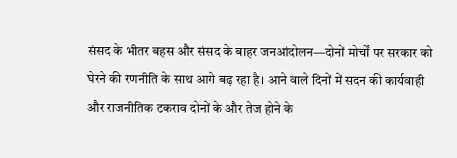संसद के भीतर बहस और संसद के बाहर जनआंदोलन—दोनों मोर्चों पर सरकार को घेरने की रणनीति के साथ आगे बढ़ रहा है। आने वाले दिनों में सदन की कार्यवाही और राजनीतिक टकराव दोनों के और तेज होने के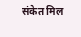संकेत मिल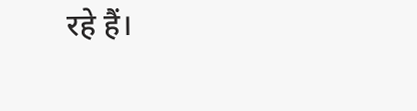रहे हैं।